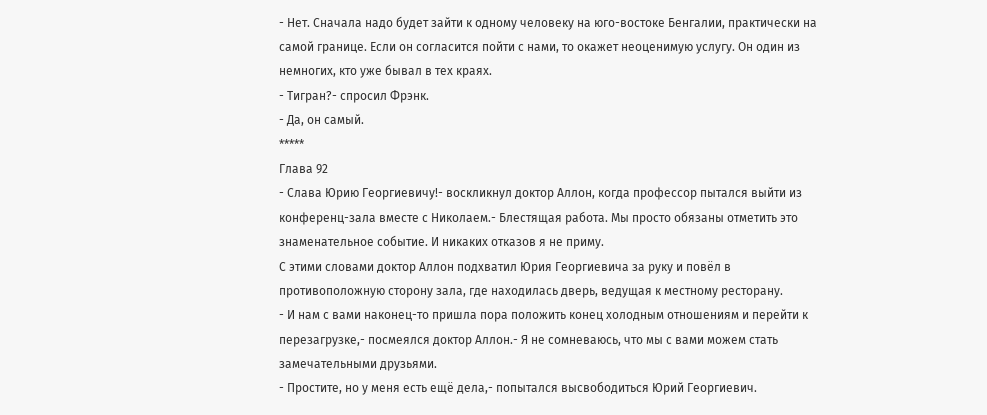- Нет. Сначала надо будет зайти к одному человеку на юго-востоке Бенгалии, практически на самой границе. Если он согласится пойти с нами, то окажет неоценимую услугу. Он один из немногих, кто уже бывал в тех краях.
- Тигран?- спросил Фрэнк.
- Да, он самый.
*****
Глава 92
- Слава Юрию Георгиевичу!- воскликнул доктор Аллон, когда профессор пытался выйти из конференц-зала вместе с Николаем.- Блестящая работа. Мы просто обязаны отметить это знаменательное событие. И никаких отказов я не приму.
С этими словами доктор Аллон подхватил Юрия Георгиевича за руку и повёл в противоположную сторону зала, где находилась дверь, ведущая к местному ресторану.
- И нам с вами наконец-то пришла пора положить конец холодным отношениям и перейти к перезагрузке,- посмеялся доктор Аллон.- Я не сомневаюсь, что мы с вами можем стать замечательными друзьями.
- Простите, но у меня есть ещё дела,- попытался высвободиться Юрий Георгиевич.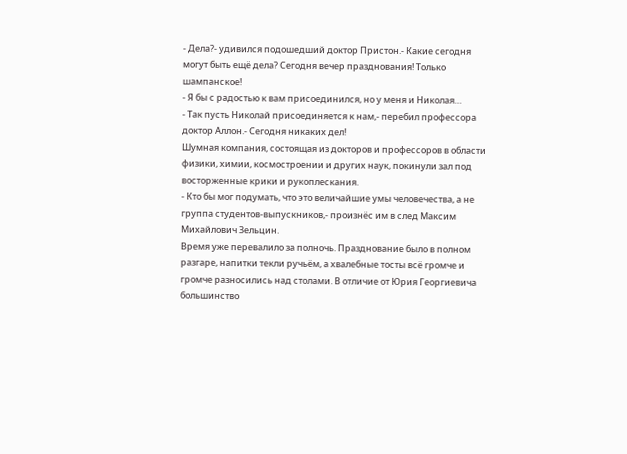- Дела?- удивился подошедший доктор Пристон.- Какие сегодня могут быть ещё дела? Сегодня вечер празднования! Только шампанское!
- Я бы с радостью к вам присоединился, но у меня и Николая…
- Так пусть Николай присоединяется к нам,- перебил профессора доктор Аллон.- Сегодня никаких дел!
Шумная компания, состоящая из докторов и профессоров в области физики, химии, космостроении и других наук, покинули зал под восторженные крики и рукоплескания.
- Кто бы мог подумать, что это величайшие умы человечества, а не группа студентов-выпускников,- произнёс им в след Максим Михайлович Зельцин.
Время уже перевалило за полночь. Празднование было в полном разгаре, напитки текли ручьём, а хвалебные тосты всё громче и громче разносились над столами. В отличие от Юрия Георгиевича большинство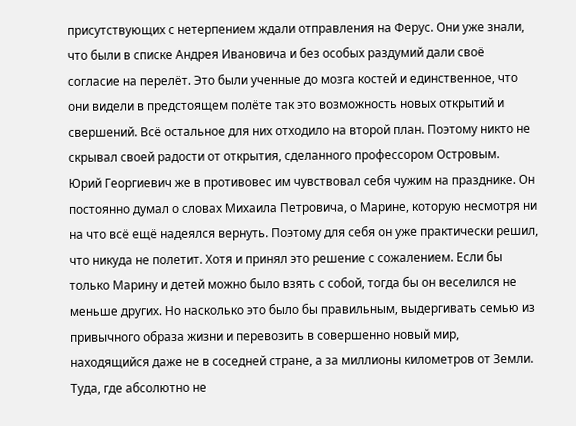присутствующих с нетерпением ждали отправления на Ферус. Они уже знали, что были в списке Андрея Ивановича и без особых раздумий дали своё согласие на перелёт. Это были ученные до мозга костей и единственное, что они видели в предстоящем полёте так это возможность новых открытий и свершений. Всё остальное для них отходило на второй план. Поэтому никто не скрывал своей радости от открытия, сделанного профессором Островым.
Юрий Георгиевич же в противовес им чувствовал себя чужим на празднике. Он постоянно думал о словах Михаила Петровича, о Марине, которую несмотря ни на что всё ещё надеялся вернуть. Поэтому для себя он уже практически решил, что никуда не полетит. Хотя и принял это решение с сожалением. Если бы только Марину и детей можно было взять с собой, тогда бы он веселился не меньше других. Но насколько это было бы правильным, выдергивать семью из привычного образа жизни и перевозить в совершенно новый мир, находящийся даже не в соседней стране, а за миллионы километров от Земли. Туда, где абсолютно не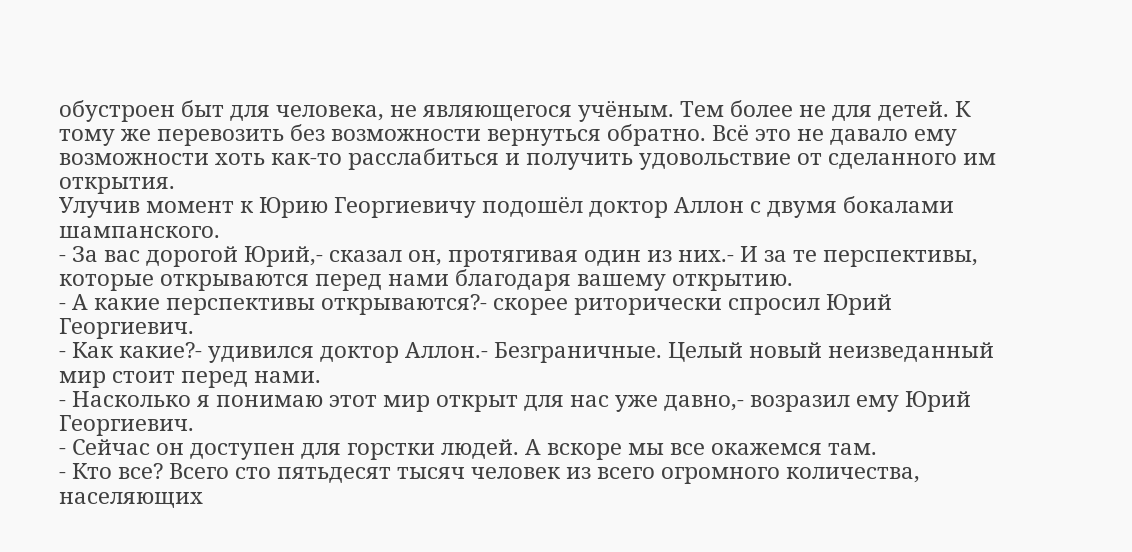обустроен быт для человека, не являющегося учёным. Тем более не для детей. К тому же перевозить без возможности вернуться обратно. Всё это не давало ему возможности хоть как-то расслабиться и получить удовольствие от сделанного им открытия.
Улучив момент к Юрию Георгиевичу подошёл доктор Аллон с двумя бокалами шампанского.
- За вас дорогой Юрий,- сказал он, протягивая один из них.- И за те перспективы, которые открываются перед нами благодаря вашему открытию.
- А какие перспективы открываются?- скорее риторически спросил Юрий Георгиевич.
- Как какие?- удивился доктор Аллон.- Безграничные. Целый новый неизведанный мир стоит перед нами.
- Насколько я понимаю этот мир открыт для нас уже давно,- возразил ему Юрий Георгиевич.
- Сейчас он доступен для горстки людей. А вскоре мы все окажемся там.
- Кто все? Всего сто пятьдесят тысяч человек из всего огромного количества, населяющих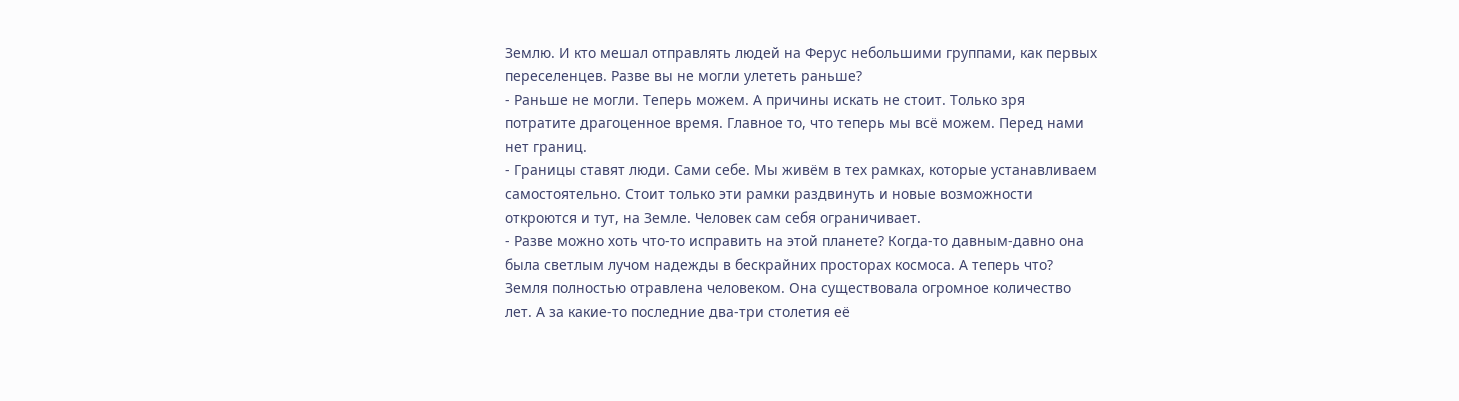Землю. И кто мешал отправлять людей на Ферус небольшими группами, как первых переселенцев. Разве вы не могли улететь раньше?
- Раньше не могли. Теперь можем. А причины искать не стоит. Только зря потратите драгоценное время. Главное то, что теперь мы всё можем. Перед нами нет границ.
- Границы ставят люди. Сами себе. Мы живём в тех рамках, которые устанавливаем самостоятельно. Стоит только эти рамки раздвинуть и новые возможности откроются и тут, на Земле. Человек сам себя ограничивает.
- Разве можно хоть что-то исправить на этой планете? Когда-то давным-давно она была светлым лучом надежды в бескрайних просторах космоса. А теперь что? Земля полностью отравлена человеком. Она существовала огромное количество лет. А за какие-то последние два-три столетия её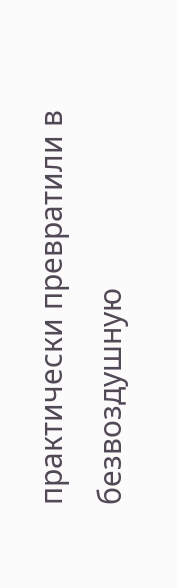практически превратили в безвоздушную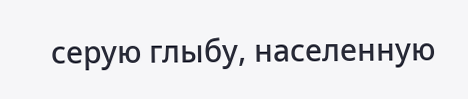серую глыбу, населенную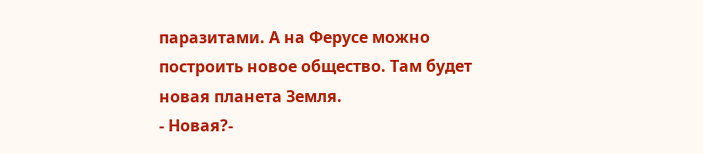паразитами. А на Ферусе можно построить новое общество. Там будет новая планета Земля.
- Новая?-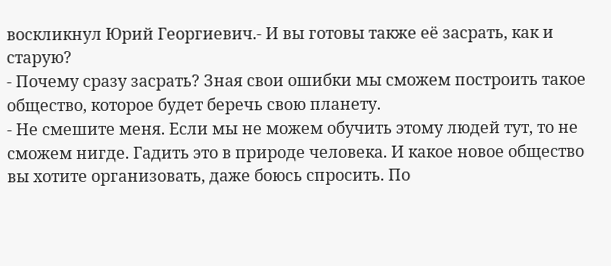воскликнул Юрий Георгиевич.- И вы готовы также её засрать, как и старую?
- Почему сразу засрать? Зная свои ошибки мы сможем построить такое общество, которое будет беречь свою планету.
- Не смешите меня. Если мы не можем обучить этому людей тут, то не сможем нигде. Гадить это в природе человека. И какое новое общество вы хотите организовать, даже боюсь спросить. По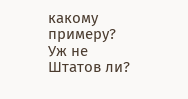какому примеру? Уж не Штатов ли?